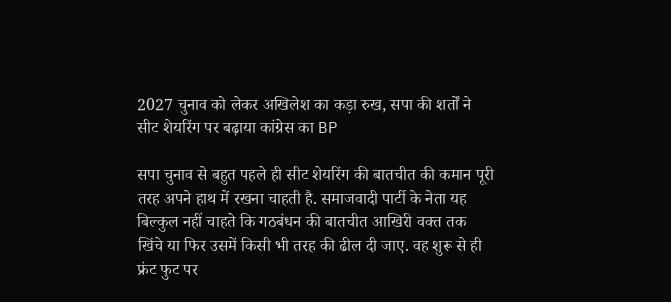2027 चुनाव को लेकर अखिलेश का कड़ा रुख, सपा की शर्तों ने सीट शेयरिंग पर बढ़ाया कांग्रेस का BP

सपा चुनाव से बहुत पहले ही सीट शेयरिंग की बातचीत की कमान पूरी तरह अपने हाथ में रखना चाहती है. समाजवादी पार्टी के नेता यह बिल्कुल नहीं चाहते कि गठबंधन की बातचीत आखिरी वक्त तक खिंचे या फिर उसमें किसी भी तरह की ढील दी जाए. वह शुरू से ही फ्रंट फुट पर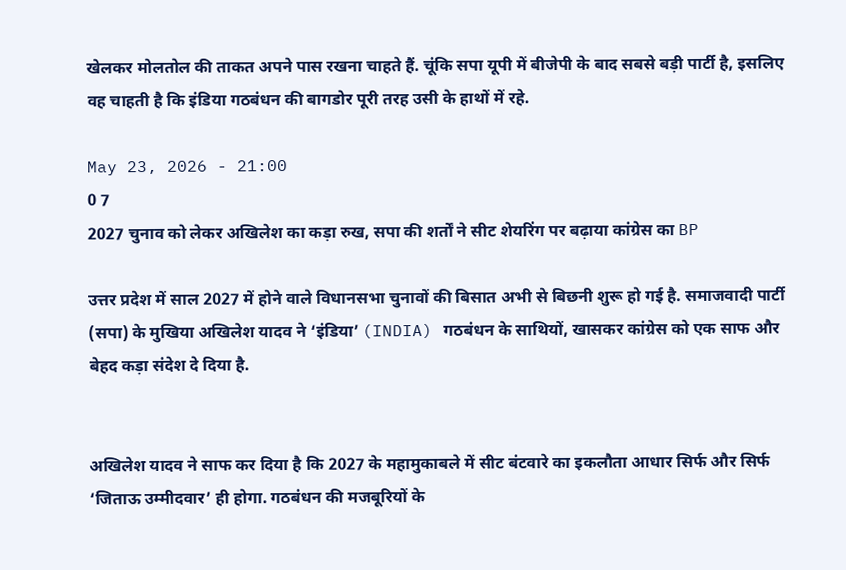खेलकर मोलतोल की ताकत अपने पास रखना चाहते हैं. चूंकि सपा यूपी में बीजेपी के बाद सबसे बड़ी पार्टी है, इसलिए वह चाहती है कि इंडिया गठबंधन की बागडोर पूरी तरह उसी के हाथों में रहे.

May 23, 2026 - 21:00
0 7
2027 चुनाव को लेकर अखिलेश का कड़ा रुख, सपा की शर्तों ने सीट शेयरिंग पर बढ़ाया कांग्रेस का BP

उत्तर प्रदेश में साल 2027 में होने वाले विधानसभा चुनावों की बिसात अभी से बिछनी शुरू हो गई है. समाजवादी पार्टी (सपा) के मुखिया अखिलेश यादव ने ‘इंडिया’ (INDIA) गठबंधन के साथियों, खासकर कांग्रेस को एक साफ और बेहद कड़ा संदेश दे दिया है.


अखिलेश यादव ने साफ कर दिया है कि 2027 के महामुकाबले में सीट बंटवारे का इकलौता आधार सिर्फ और सिर्फ ‘जिताऊ उम्मीदवार’ ही होगा. गठबंधन की मजबूरियों के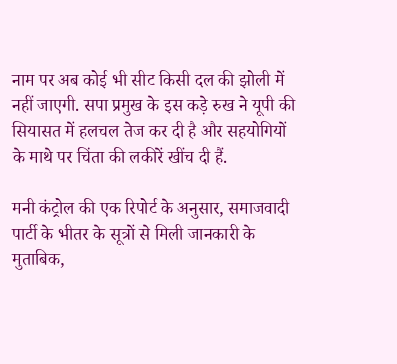नाम पर अब कोई भी सीट किसी दल की झोली में नहीं जाएगी. सपा प्रमुख के इस कड़े रुख ने यूपी की सियासत में हलचल तेज कर दी है और सहयोगियों के माथे पर चिंता की लकीरें खींच दी हैं.

मनी कंट्रोल की एक रिपोर्ट के अनुसार, समाजवादी पार्टी के भीतर के सूत्रों से मिली जानकारी के मुताबिक,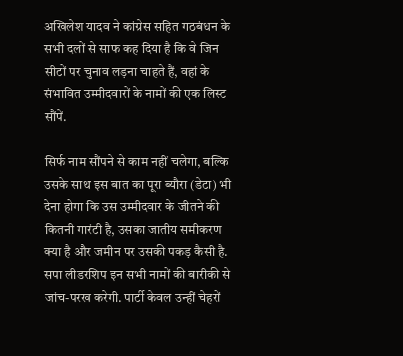अखिलेश यादव ने कांग्रेस सहित गठबंधन के सभी दलों से साफ कह दिया है कि वे जिन सीटों पर चुनाव लड़ना चाहते हैं, वहां के संभावित उम्मीदवारों के नामों की एक लिस्ट सौंपें.

सिर्फ नाम सौंपने से काम नहीं चलेगा, बल्कि उसके साथ इस बात का पूरा ब्यौरा (डेटा) भी देना होगा कि उस उम्मीदवार के जीतने की कितनी गारंटी है, उसका जातीय समीकरण क्या है और जमीन पर उसकी पकड़ कैसी है. सपा लीडरशिप इन सभी नामों की बारीकी से जांच-परख करेगी. पार्टी केवल उन्हीं चेहरों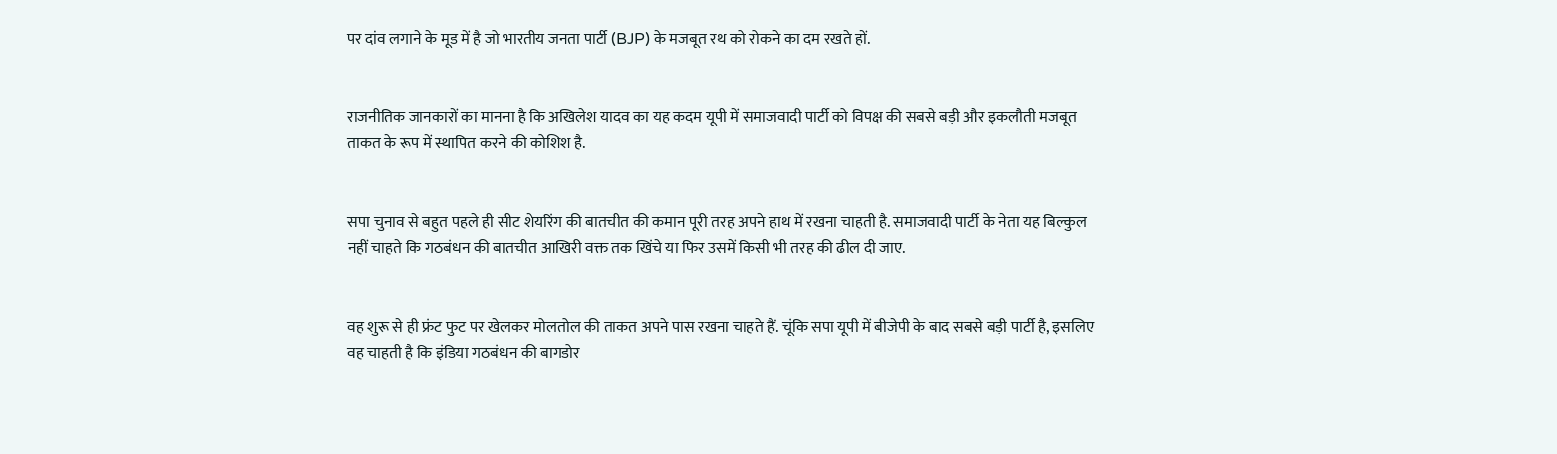पर दांव लगाने के मूड में है जो भारतीय जनता पार्टी (BJP) के मजबूत रथ को रोकने का दम रखते हों.


राजनीतिक जानकारों का मानना है कि अखिलेश यादव का यह कदम यूपी में समाजवादी पार्टी को विपक्ष की सबसे बड़ी और इकलौती मजबूत ताकत के रूप में स्थापित करने की कोशिश है.


सपा चुनाव से बहुत पहले ही सीट शेयरिंग की बातचीत की कमान पूरी तरह अपने हाथ में रखना चाहती है. समाजवादी पार्टी के नेता यह बिल्कुल नहीं चाहते कि गठबंधन की बातचीत आखिरी वक्त तक खिंचे या फिर उसमें किसी भी तरह की ढील दी जाए.


वह शुरू से ही फ्रंट फुट पर खेलकर मोलतोल की ताकत अपने पास रखना चाहते हैं. चूंकि सपा यूपी में बीजेपी के बाद सबसे बड़ी पार्टी है, इसलिए वह चाहती है कि इंडिया गठबंधन की बागडोर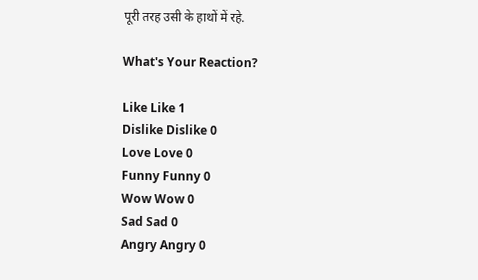पूरी तरह उसी के हाथों में रहे.

What's Your Reaction?

Like Like 1
Dislike Dislike 0
Love Love 0
Funny Funny 0
Wow Wow 0
Sad Sad 0
Angry Angry 0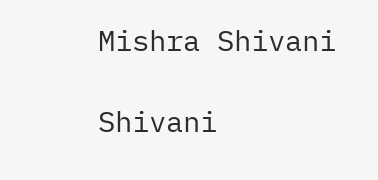Mishra Shivani

Shivani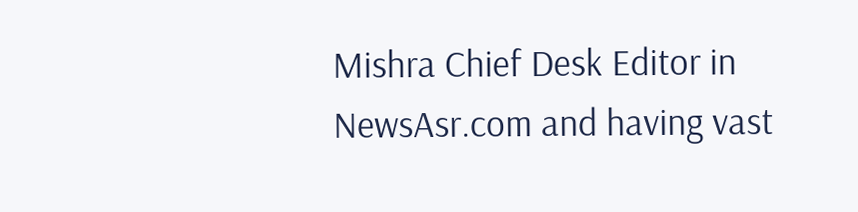Mishra Chief Desk Editor in NewsAsr.com and having vast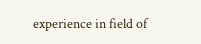experience in field of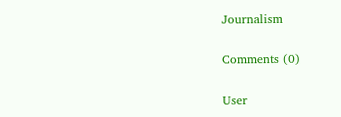Journalism

Comments (0)

User